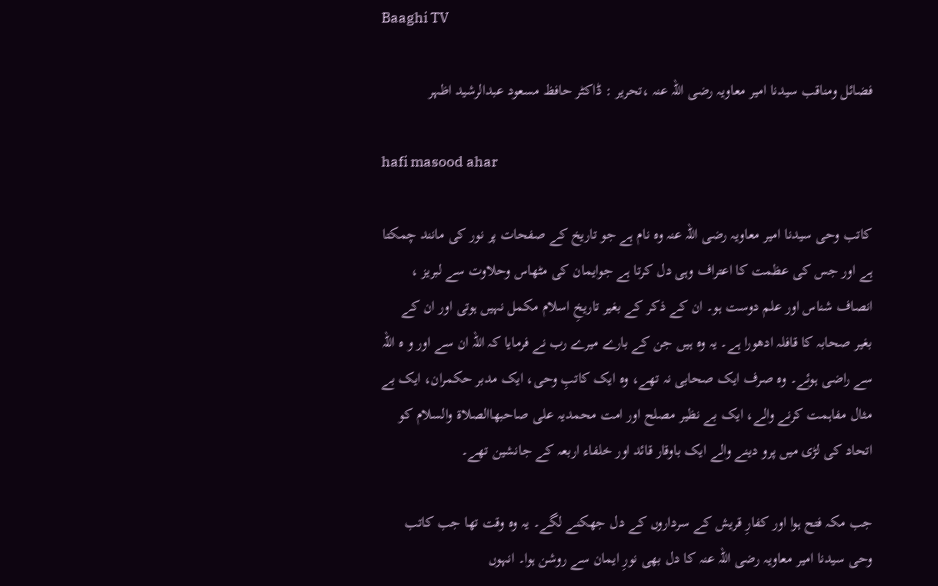Baaghi TV

فضائل ومناقب سیدنا امیر معاویہ رضی اللہ عنہ ،تحریر : ڈاکٹر حافظ مسعود عبدالرشید اظہر

hafi masood ahar

کاتب وحی سیدنا امیر معاویہ رضی اللہ عنہ وہ نام ہے جو تاریخ کے صفحات پر نور کی مانند چمکتا ہے اور جس کی عظمت کا اعتراف وہی دل کرتا ہے جوایمان کی مٹھاس وحلاوت سے لبریز ، انصاف شناس اور علم دوست ہو۔ ان کے ذکر کے بغیر تاریخِ اسلام مکمل نہیں ہوتی اور ان کے بغیر صحابہ کا قافلہ ادھورا ہے۔ یہ وہ ہیں جن کے بارے میرے رب نے فرمایا کہ اللہ ان سے اور و ہ اللہ سے راضی ہوئے۔ وہ صرف ایک صحابی نہ تھے، وہ ایک کاتبِ وحی، ایک مدبر حکمران، ایک بے مثال مفاہمت کرنے والے، ایک بے نظیر مصلح اور امت محمدیہ علی صاحبھاالصلاۃ والسلام کو اتحاد کی لڑی میں پرو دینے والے ایک باوقار قائد اور خلفاء اربعہ کے جانشین تھے۔

جب مکہ فتح ہوا اور کفارِ قریش کے سرداروں کے دل جھکنے لگے۔ یہ وہ وقت تھا جب کاتب وحی سیدنا امیر معاویہ رضی اللہ عنہ کا دل بھی نورِ ایمان سے روشن ہوا۔ انہوں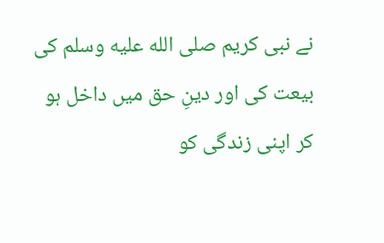نے نبی کریم صلى الله عليه وسلم کی بیعت کی اور دینِ حق میں داخل ہو کر اپنی زندگی کو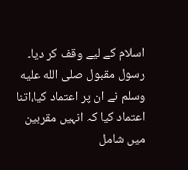اسلام کے لیے وقف کر دیا۔ رسول مقبول صلى الله عليه وسلم نے ان پر اعتماد کیا،اتنا اعتماد کیا کہ انہیں مقربین میں شامل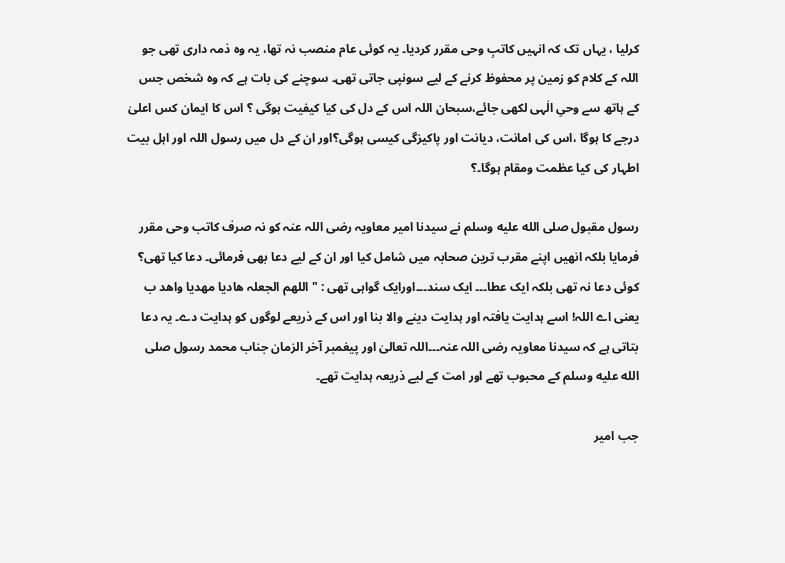کرلیا ، یہاں تک کہ انہیں کاتبِ وحی مقرر کردیا۔ یہ کوئی عام منصب نہ تھا، یہ وہ ذمہ داری تھی جو اللہ کے کلام کو زمین پر محفوظ کرنے کے لیے سونپی جاتی تھی۔ سوچنے کی بات ہے کہ وہ شخص جس کے ہاتھ سے وحیِ الٰہی لکھی جائے،سبحان اللہ اس کے دل کی کیا کیفیت ہوگی ؟ اس کا ایمان کس اعلیٰ درجے کا ہوگا ،اس کی امانت، دیانت اور پاکیزگی کیسی ہوگی؟اور ان کے دل میں رسول اللہ اور اہل بیت اطہار کی کیا عظمت ومقام ہوگا۔؟

رسول مقبول صلى الله عليه وسلم نے سیدنا امیر معاویہ رضی اللہ عنہ کو نہ صرف کاتب وحی مقرر فرمایا بلکہ انھیں اپنے مقرب ترین صحابہ میں شامل کیا اور ان کے لیے دعا بھی فرمائی۔ دعا کیا تھی؟ کوئی دعا نہ تھی بلکہ ایک عطا۔۔۔ ایک سند۔۔۔اورایک گواہی تھی : "اللھم الجعلہ ھادیا مھدیا واھد ب یعنی اے اللہ! اسے ہدایت یافتہ اور ہدایت دینے والا بنا اور اس کے ذریعے لوگوں کو ہدایت دے۔ یہ دعا بتاتی ہے کہ سیدنا معاویہ رضی اللہ عنہ۔۔۔اللہ تعالیٰ اور پیغمبر آخر الزمان جناب محمد رسول صلى الله عليه وسلم کے محبوب تھے اور امت کے لیے ذریعہ ہدایت تھے۔

جب امیر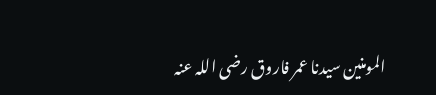المومنین سیدنا عمر فاروق رضی اللہ عنہ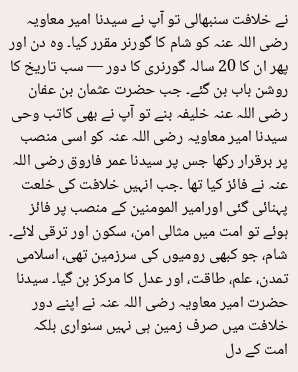نے خلافت سنبھالی تو آپ نے سیدنا امیر معاویہ رضی اللہ عنہ کو شام کا گورنر مقرر کیا۔ وہ دن اور پھر ان کا 20 سالہ گورنری کا دور — سب تاریخ کا روشن باب بن گئے۔ جب حضرت عثمان بن عفان رضی اللہ عنہ خلیفہ بنے تو آپ نے بھی کاتب وحی سیدنا امیر معاویہ رضی اللہ عنہ کو اسی منصب پر برقرار رکھا جس پر سیدنا عمر فاروق رضی اللہ عنہ نے فائز کیا تھا ۔جب انہیں خلافت کی خلعت پہنائی گئی اورامیر المومنین کے منصب پر فائز ہوئے تو امت میں مثالی امن، سکون اور ترقی لائے۔ شام، جو کبھی رومیوں کی سرزمین تھی، اسلامی تمدن، علم، طاقت، اور عدل کا مرکز بن گیا۔ سیدنا حضرت امیر معاویہ رضی اللہ عنہ نے اپنے دور خلافت میں صرف زمین ہی نہیں سنواری بلکہ امت کے دل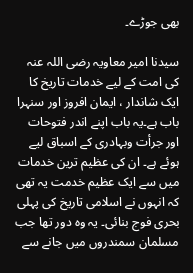بھی جوڑے۔

سیدنا امیر معاویہ رضی اللہ عنہ کی امت کے لیے خدمات تاریخ کا ایک شاندار ، ایمان افروز اور سنہرا باب ہے۔یہ باب اپنے اندر فتوحات اور جرأت وبہادری کے اسباق لیے ہوئے ہے۔ ان کی عظیم ترین خدمات میں سے ایک عظیم خدمت یہ تھی کہ انہوں نے اسلامی تاریخ کی پہلی بحری فوج بنائی۔ یہ وہ دور تھا جب مسلمان سمندروں میں جانے سے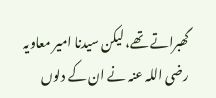گھبراتے تھے، لیکن سیدنا امیر معاویہ رضی اللہ عنہ نے ان کے دلوں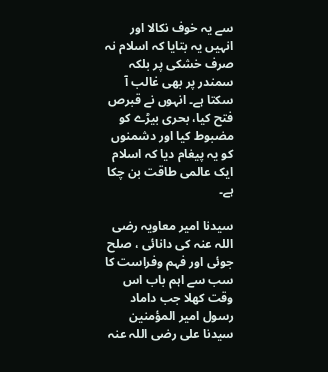سے یہ خوف نکالا اور انہیں یہ بتایا کہ اسلام نہ صرف خشکی پر بلکہ سمندر پر بھی غالب آ سکتا ہے۔ انہوں نے قبرص فتح کیا، بحری بیڑے کو مضبوط کیا اور دشمنوں کو یہ پیغام دیا کہ اسلام ایک عالمی طاقت بن چکا ہے۔

سیدنا امیر معاویہ رضی اللہ عنہ کی دانائی ، صلح جوئی اور فہم وفراست کا سب سے اہم باب اس وقت کھلا جب داماد رسول امیر المؤمنین سیدنا علی رضی اللہ عنہ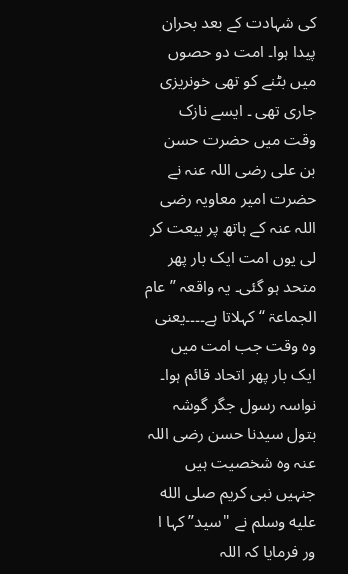کی شہادت کے بعد بحران پیدا ہوا۔ امت دو حصوں میں بٹنے کو تھی خونریزی جاری تھی ۔ ایسے نازک وقت میں حضرت حسن بن علی رضی اللہ عنہ نے حضرت امیر معاویہ رضی اللہ عنہ کے ہاتھ پر بیعت کر لی یوں امت ایک بار پھر متحد ہو گئی۔ یہ واقعہ ’’ عام الجماعۃ ‘‘ کہلاتا ہے۔۔۔۔یعنی وہ وقت جب امت میں ایک بار پھر اتحاد قائم ہوا۔ نواسہ رسول جگر گوشہ بتول سیدنا حسن رضی اللہ عنہ وہ شخصیت ہیں جنہیں نبی کریم صلى الله عليه وسلم نے "سید” کہا ا ور فرمایا کہ اللہ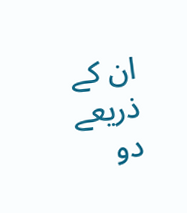ان کے ذریعے دو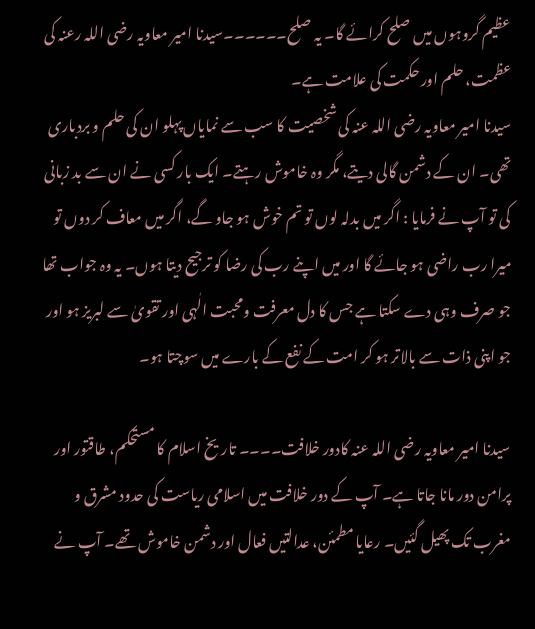عظیم گروہوں میں صلح کرائے گا۔ یہ صلح۔۔۔۔۔۔سیدنا امیر معاویہ رضی اللہ رعنہ کی عظمت، حلم اور حکمت کی علامت ہے۔
سیدنا امیر معاویہ رضی اللہ عنہ کی شخصیت کا سب سے نمایاں پہلو ان کی حلم و بردباری تھی۔ ان کے دشمن گالی دیتے، مگر وہ خاموش رہتے۔ ایک بار کسی نے ان سے بد زبانی کی تو آپ نے فرمایا : اگر میں بدلہ لوں تو تم خوش ہو جاو گے، اگر میں معاف کر دوں تو میرا رب راضی ہو جائے گا اور میں اپنے رب کی رضا کو ترجیح دیتا ہوں۔ یہ وہ جواب تھا جو صرف وہی دے سکتا ہے جس کا دل معرفت ومحبت الٰہی اور تقویٰ سے لبریز ہو اور جو اپنی ذات سے بالاتر ہو کر امت کے نفع کے بارے میں سوچتا ہو۔

سیدنا امیر معاویہ رضی اللہ عنہ کادور خلافت۔۔۔۔ تاریخ اسلام کا مستحکم، طاقتور اور پرامن دور مانا جاتا ہے۔ آپ کے دور خلافت میں اسلامی ریاست کی حدود مشرق و مغرب تک پھیل گئیں۔ رعایا مطمئن، عدالتیں فعال اور دشمن خاموش تھے۔ آپ نے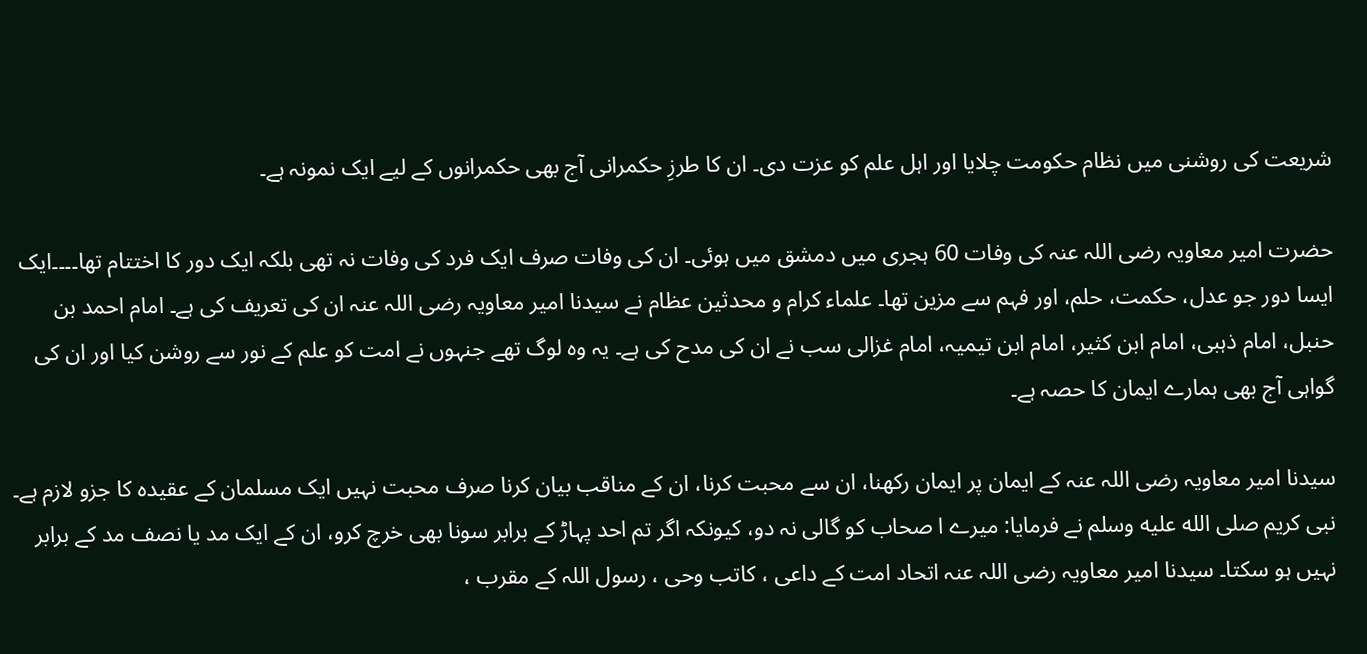شریعت کی روشنی میں نظام حکومت چلایا اور اہل علم کو عزت دی۔ ان کا طرزِ حکمرانی آج بھی حکمرانوں کے لیے ایک نمونہ ہے۔

حضرت امیر معاویہ رضی اللہ عنہ کی وفات 60 ہجری میں دمشق میں ہوئی۔ ان کی وفات صرف ایک فرد کی وفات نہ تھی بلکہ ایک دور کا اختتام تھا۔۔۔۔ایک ایسا دور جو عدل، حکمت، حلم، اور فہم سے مزین تھا۔ علماء کرام و محدثین عظام نے سیدنا امیر معاویہ رضی اللہ عنہ ان کی تعریف کی ہے۔ امام احمد بن حنبل، امام ذہبی، امام ابن کثیر، امام ابن تیمیہ، امام غزالی سب نے ان کی مدح کی ہے۔ یہ وہ لوگ تھے جنہوں نے امت کو علم کے نور سے روشن کیا اور ان کی گواہی آج بھی ہمارے ایمان کا حصہ ہے۔

سیدنا امیر معاویہ رضی اللہ عنہ کے ایمان پر ایمان رکھنا، ان سے محبت کرنا، ان کے مناقب بیان کرنا صرف محبت نہیں ایک مسلمان کے عقیدہ کا جزو لازم ہے۔ نبی کریم صلى الله عليه وسلم نے فرمایا: میرے ا صحاب کو گالی نہ دو، کیونکہ اگر تم احد پہاڑ کے برابر سونا بھی خرچ کرو، ان کے ایک مد یا نصف مد کے برابر نہیں ہو سکتا۔ سیدنا امیر معاویہ رضی اللہ عنہ اتحاد امت کے داعی ، کاتب وحی ، رسول اللہ کے مقرب ،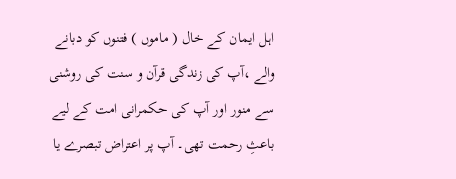اہل ایمان کے خال ( ماموں ) فتنوں کو دبانے والے ،آپ کی زندگی قرآن و سنت کی روشنی سے منور اور آپ کی حکمرانی امت کے لیے باعثِ رحمت تھی۔ آپ پر اعتراض تبصرے یا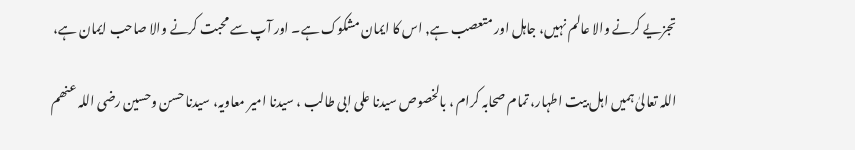تجزیے کرنے والا عالم نہیں، جاہل اور متعصب ہے, اس کا ایمان مشکوک ہے۔ اور آپ سے محبت کرنے والا صاحب ایمان ہے،

اللہ تعالیٰ ہمیں اہل بیت اطہار، تمام صحابہ کرام ، بالخصوص سیدنا علی ابی طالب ، سیدنا امیر معاویہ، سیدنا حسن وحسین رضی اللہ عنھم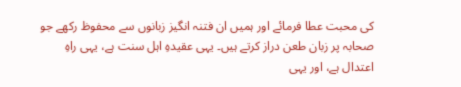کی محبت عطا فرمائے اور ہمیں ان فتنہ انگیز زبانوں سے محفوظ رکھے جو صحابہ پر زبان طعن دراز کرتے ہیں۔ یہی عقیدہِ اہل سنت ہے، یہی راہِ اعتدال ہے، اور یہی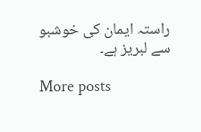راستہ ایمان کی خوشبو سے لبریز ہے۔

More posts